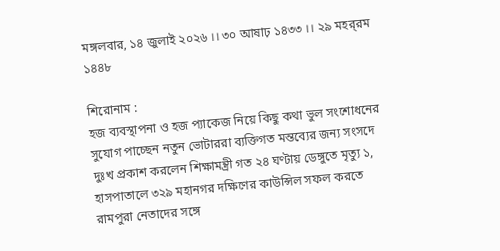মঙ্গলবার, ১৪ জুলাই ২০২৬ ।। ৩০ আষাঢ় ১৪৩৩ ।। ২৯ মহর্‌রম ১৪৪৮

শিরোনাম :
হজ ব্যবস্থাপনা ও হজ প্যাকেজ নিয়ে কিছু কথা ভুল সংশোধনের সুযোগ পাচ্ছেন নতুন ভোটাররা ব্যক্তিগত মন্তব্যের জন্য সংসদে দুঃখ প্রকাশ করলেন শিক্ষামন্ত্রী গত ২৪ ঘণ্টায় ডেঙ্গুতে মৃত্যু ১, হাসপাতালে ৩২৯ মহানগর দক্ষিণের কাউন্সিল সফল করতে রামপুরা নেতাদের সঙ্গে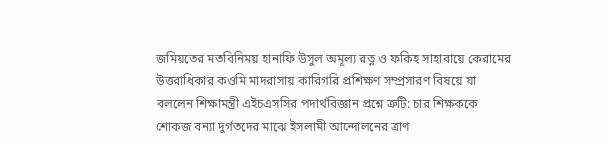জমিয়তের মতবিনিময় হানাফি উসুল অমূল্য রত্ন ও ফকিহ সাহাবায়ে কেরামের উত্তরাধিকার কওমি মাদরাসায় কারিগরি প্রশিক্ষণ সম্প্রসারণ বিষয়ে যা বললেন শিক্ষামন্ত্রী এইচএসসির পদার্থবিজ্ঞান প্রশ্নে ত্রুটি: চার শিক্ষককে শোকজ বন্যা দুর্গতদের মাঝে ইসলামী আন্দোলনের ত্রাণ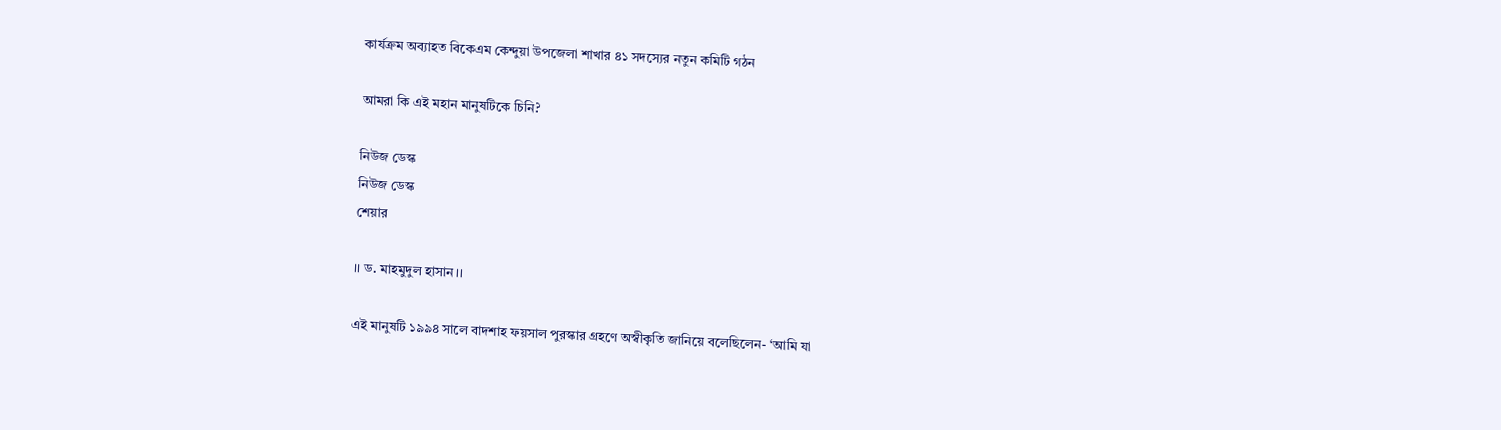কার্যক্রম অব্যাহত বিকেএম কেন্দুয়া উপজেলা শাখার ৪১ সদস্যের নতুন কমিটি গঠন

আমরা কি এই মহান মানুষটিকে চিনি?

নিউজ ডেস্ক
নিউজ ডেস্ক
শেয়ার

।। ড. মাহমুদুল হাসান।।

এই মানুষটি ১৯৯৪ সালে বাদশাহ ফয়সাল পুরস্কার গ্রহণে অস্বীকৃতি জানিয়ে বলেছিলেন- ‘আমি যা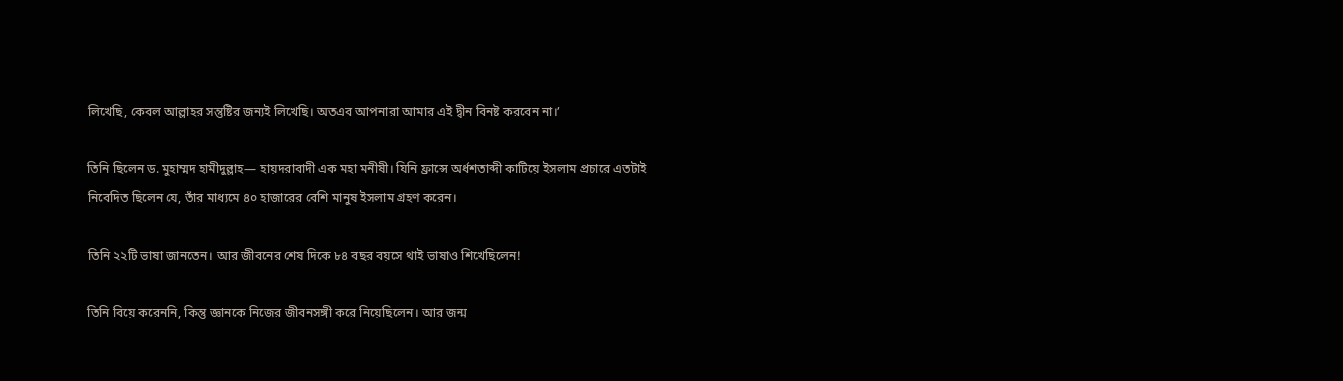লিখেছি, কেবল আল্লাহর সন্তুষ্টির জন্যই লিখেছি। অতএব আপনারা আমার এই দ্বীন বিনষ্ট করবেন না।’

তিনি ছিলেন ড. মুহাম্মদ হামীদুল্লাহ— হায়দরাবাদী এক মহা মনীষী। যিনি ফ্রান্সে অর্ধশতাব্দী কাটিয়ে ইসলাম প্রচারে এতটাই নিবেদিত ছিলেন যে, তাঁর মাধ্যমে ৪০ হাজারের বেশি মানুষ ইসলাম গ্রহণ করেন।

তিনি ২২টি ভাষা জানতেন। আর জীবনের শেষ দিকে ৮৪ বছর বয়সে থাই ভাষাও শিখেছিলেন!

তিনি বিয়ে করেননি, কিন্তু জ্ঞানকে নিজের জীবনসঙ্গী করে নিয়েছিলেন। আর জন্ম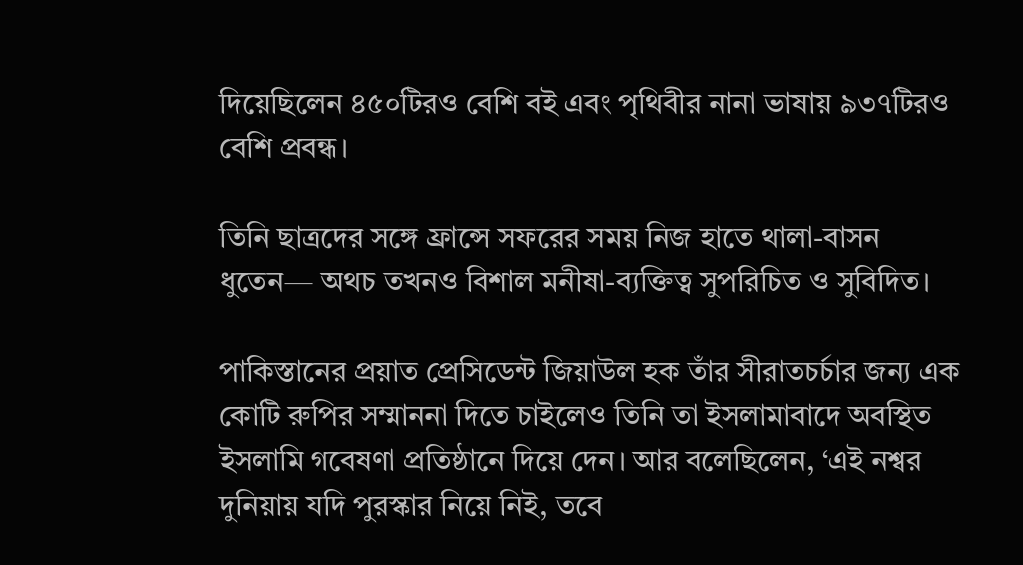দিয়েছিলেন ৪৫০টিরও বেশি বই এবং পৃথিবীর নানা ভাষায় ৯৩৭টিরও বেশি প্রবন্ধ।

তিনি ছাত্রদের সঙ্গে ফ্রান্সে সফরের সময় নিজ হাতে থালা-বাসন ধুতেন— অথচ তখনও বিশাল মনীষা-ব্যক্তিত্ব সুপরিচিত ও সুবিদিত।

পাকিস্তানের প্রয়াত প্রেসিডেন্ট জিয়াউল হক তাঁর সীরাতচর্চার জন্য এক কোটি রুপির সম্মাননা দিতে চাইলেও তিনি তা ইসলামাবাদে অবস্থিত ইসলামি গবেষণা প্রতিষ্ঠানে দিয়ে দেন। আর বলেছিলেন, ‘এই নশ্বর দুনিয়ায় যদি পুরস্কার নিয়ে নিই, তবে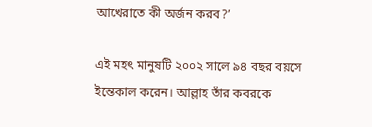আখেরাতে কী অর্জন করব?’

এই মহৎ মানুষটি ২০০২ সালে ৯৪ বছর বয়সে ইন্তেকাল করেন। আল্লাহ তাঁর কবরকে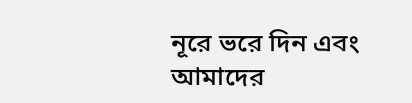নূরে ভরে দিন এবং আমাদের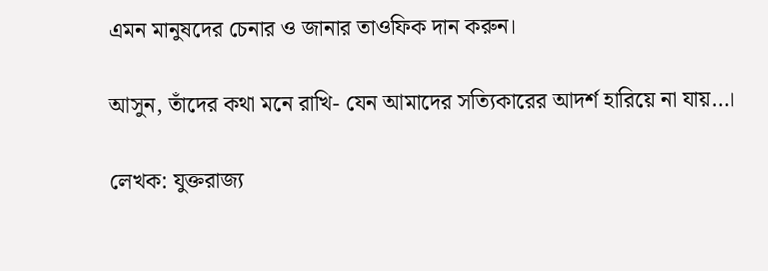এমন মানুষদের চেনার ও জানার তাওফিক দান করুন।

আসুন, তাঁদের কথা মনে রাখি- যেন আমাদের সত্যিকারের আদর্শ হারিয়ে না যায়…।

লেখক: যুক্তরাজ্য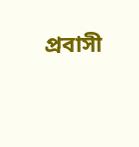প্রবাসী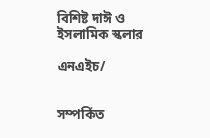বিশিষ্ট দাঈ ও ইসলামিক স্কলার

এনএইচ/


সম্পর্কিত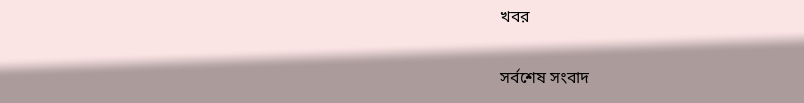খবর

সর্বশেষ সংবাদ